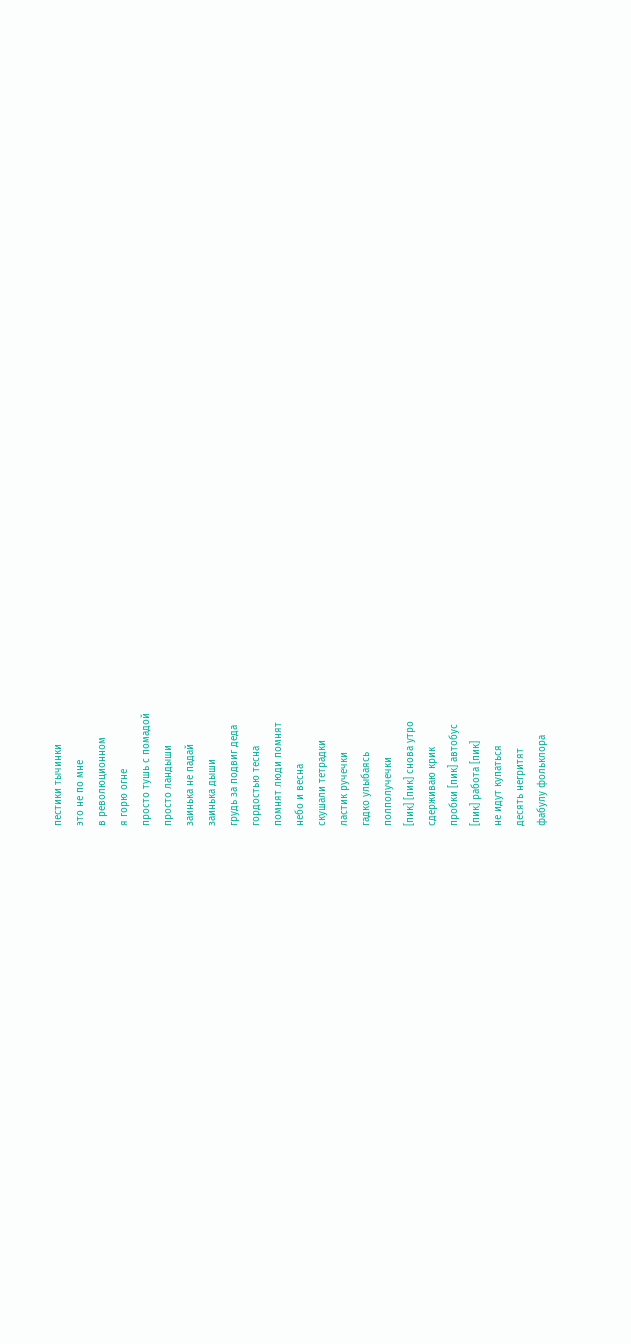пестики тычинки
это не по мне
в революционном
я горю огне
просто тушь с помадой
просто ландыши
заинька не падай
заинька дыши
грудь за подвиг деда
гордостью тесна
помнят люди помнят
небо и весна
скушали тетрадки
ластик ручечки
гадко улыбаясь
полполучечки
[пик] [пик] снова утро
сдерживаю крик
пробки [пик] автобус
[пик] работа [пик]
не идут купаться
десять негритят
фабулу фольклора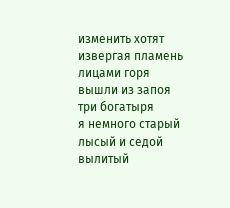изменить хотят
извергая пламень
лицами горя
вышли из запоя
три богатыря
я немного старый
лысый и седой
вылитый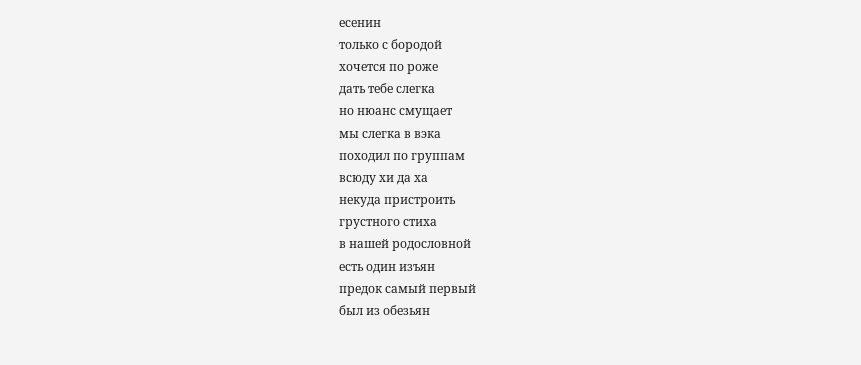есенин
только с бородой
хочется по роже
дать тебе слегка
но нюанс смущает
мы слегка в вэка
походил по группам
всюду хи да ха
некуда пристроить
грустного стиха
в нашей родословной
есть один изъян
предок самый первый
был из обезьян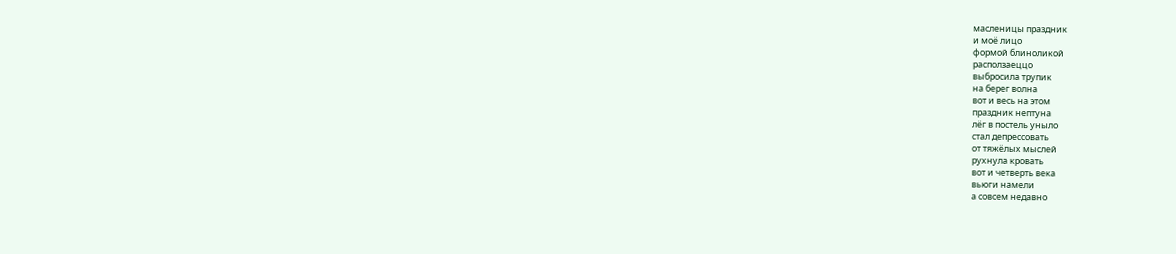масленицы праздник
и моё лицо
формой блиноликой
расползаеццо
выбросила трупик
на берег волна
вот и весь на этом
праздник нептуна
лёг в постель уныло
стал депрессовать
от тяжёлых мыслей
рухнула кровать
вот и четверть века
вьюги намели
а совсем недавно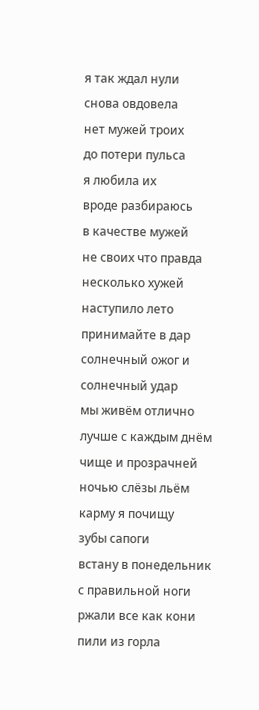я так ждал нули
снова овдовела
нет мужей троих
до потери пульса
я любила их
вроде разбираюсь
в качестве мужей
не своих что правда
несколько хужей
наступило лето
принимайте в дар
солнечный ожог и
солнечный удар
мы живём отлично
лучше с каждым днём
чище и прозрачней
ночью слёзы льём
карму я почищу
зубы сапоги
встану в понедельник
с правильной ноги
ржали все как кони
пили из горла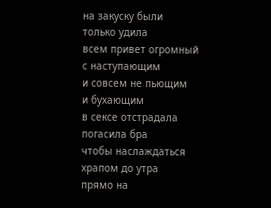на закуску были
только удила
всем привет огромный
с наступающим
и совсем не пьющим
и бухающим
в сексе отстрадала
погасила бра
чтобы наслаждаться
храпом до утра
прямо на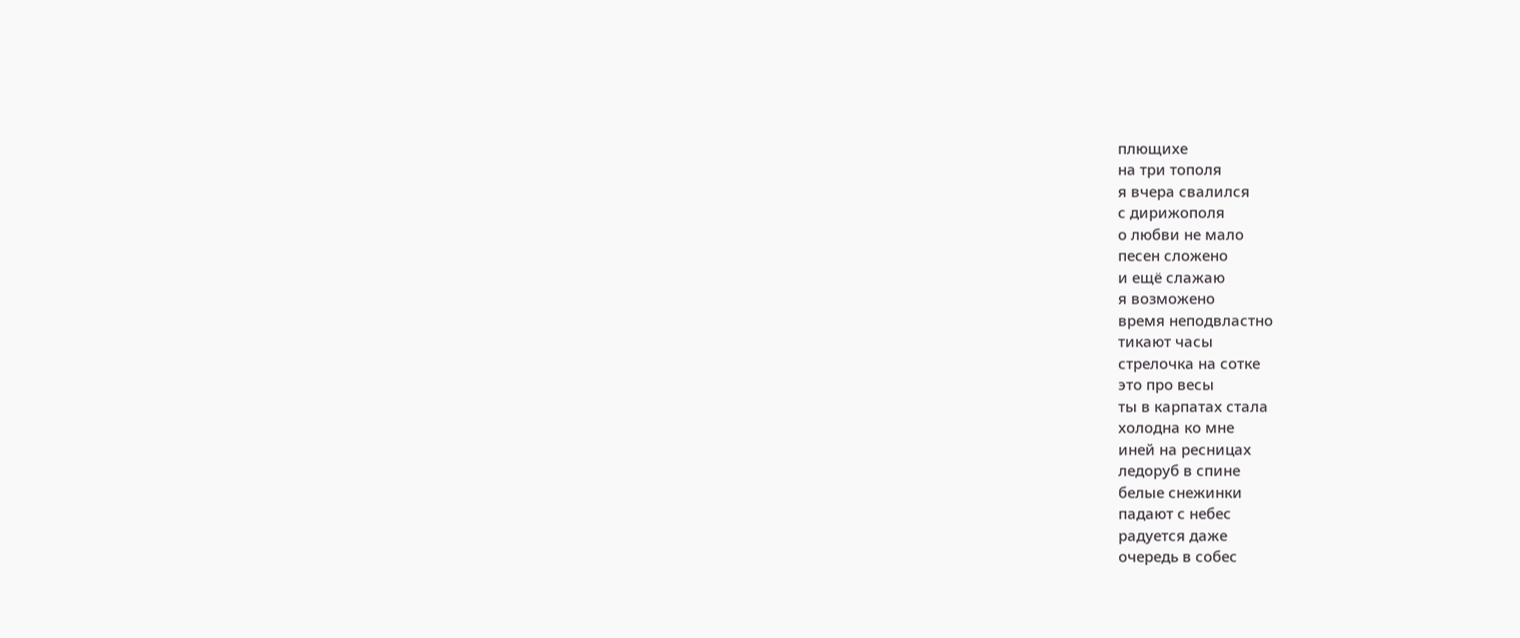плющихе
на три тополя
я вчера свалился
с дирижополя
о любви не мало
песен сложено
и ещё слажаю
я возможено
время неподвластно
тикают часы
стрелочка на сотке
это про весы
ты в карпатах стала
холодна ко мне
иней на ресницах
ледоруб в спине
белые снежинки
падают с небес
радуется даже
очередь в собес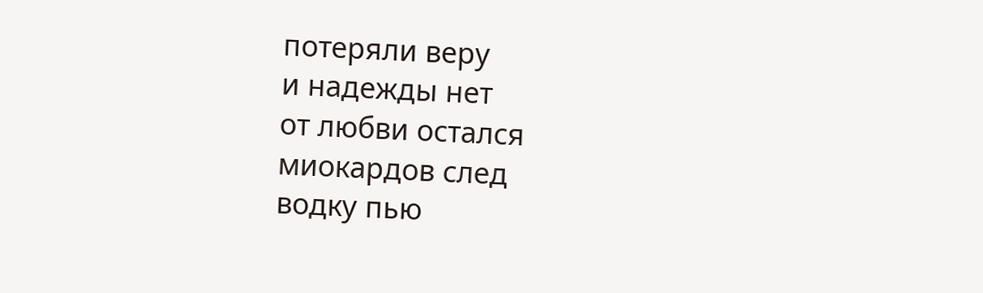потеряли веру
и надежды нет
от любви остался
миокардов след
водку пью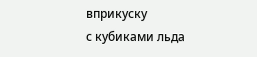вприкуску
с кубиками льда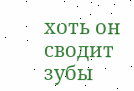хоть он сводит зубы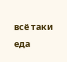всё таки еда